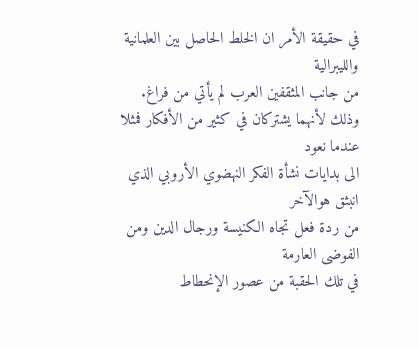في حقيقة الأمر ان الخلط الحاصل بين العلمانية والليبرالية
من جانب المثقفين العرب لم يأتي من فراغ.
وذلك لأنهما يشتركان في كثير من الأفكار فمثلا عندما نعود
الى بدايات نشأة الفكر النهضوي الأروبي الذي انبثق هوالآخر
من ردة فعل تجاه الكنيسة ورجال الدين ومن الفوضى العارمة
في تلك الحقبة من عصور الإنحطاط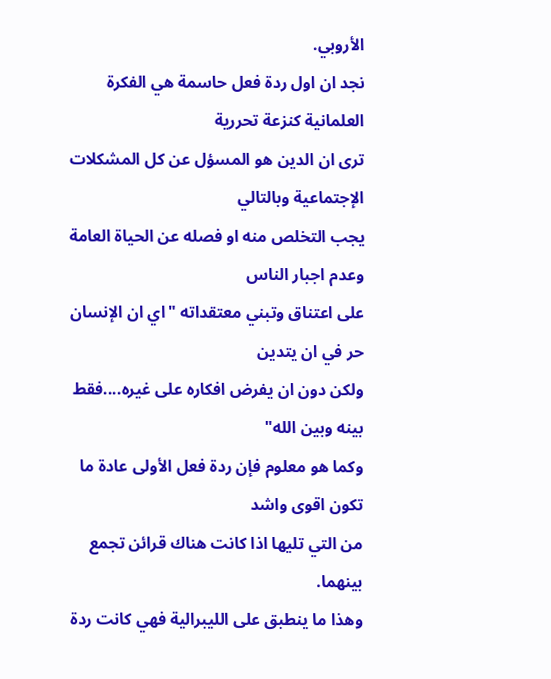الأروبي.
نجد ان اول ردة فعل حاسمة هي الفكرة العلمانية كنزعة تحررية
ترى ان الدين هو المسؤل عن كل المشكلات الإجتماعية وبالتالي
يجب التخلص منه او فصله عن الحياة العامة وعدم اجبار الناس
على اعتناق وتبني معتقداته "اي ان الإنسان حر في ان يتدين
ولكن دون ان يفرض افكاره على غيره....فقط بينه وبين الله"
وكما هو معلوم فإن ردة فعل الأولى عادة ما تكون اقوى واشد
من التي تليها اذا كانت هناك قرائن تجمع بينهما.
وهذا ما ينطبق على الليبرالية فهي كانت ردة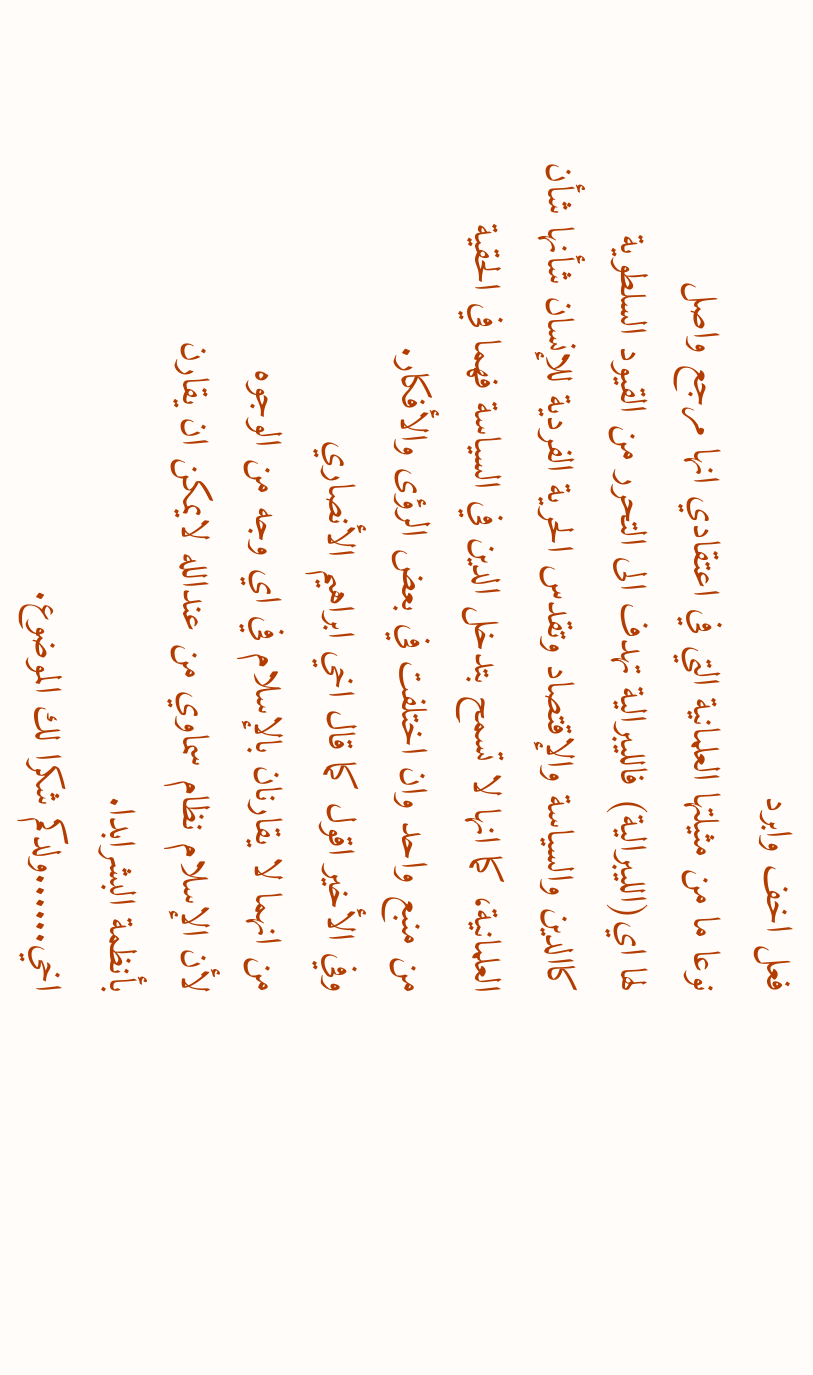فعل اخف وابرد
نوعا ما من مثيلتها العلمانية التي في اعتقادي انها مرجع واصل
لها اي(الليبرالية) فالليبرالية تهدف الى التحرر من القيود السلطوية
كاالدين والسياسة والإقتصاد وتقدس الحرية الفردية للإنسان شأنها شأن
العلمانية، كما انها لا تسمح بتدخل الدين في السياسة فهما في الحقية
من منبع واحد وان اختلفت في بعض الرؤى والأفكار.
وفي الأخير اقول كما قال اخي ابراهيم الأنصاري
من انهما لا يقارنان بالإسلام في اي وجه من الوجوه
لأن الإسلام نظام سماوي من عندالله لايمكن ان يقارن
بأنظمة البشرابدا.
اخي......ولدكم شكرا لك الموضوع.